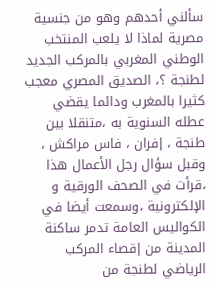سألني أحدهم وهو من جنسية مصرية لماذا لا يلعب المنتخب الوطني المغربي بالمركب الجديد لطنجة ؟، الصديق المصري معجب كثيرا بالمغرب ودائما يقضي عطله السنوية به ،متنقلا بين طنجة ، إفران ، فاس مراكش ، وقبل سؤال رجل الأعمال هذا ،قرأت في الصحف الورقية و الإلكترونية ،وسمعت أيضا في الكواليس العامة تدمر ساكنة المدينة من إقصاء المركب الرياضي لطنجة من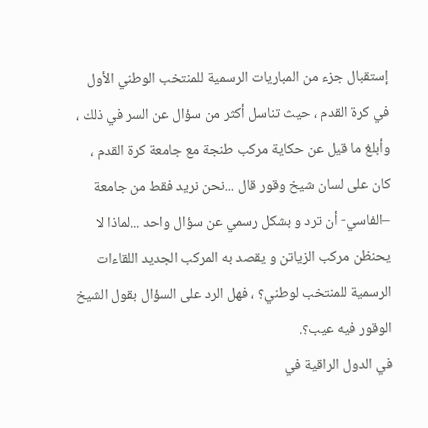إستقبال جزء من المباريات الرسمية للمنتخب الوطني الأول في كرة القدم ، حيث تناسل أكثر من سؤال عن السر في ذلك ، وأبلغ ما قيل عن حكاية مركب طنجة مع جامعة كرة القدم ، كان على لسان شيخ وقور قال ...نحن نريد فقط من جامعة –الفاسي- أن ترد و بشكل رسمي عن سؤال واحد ...لماذا لا يحنظن مركب الزياتن و يقصد به المركب الجديد اللقاءات الرسمية للمنتخب لوطني؟ ، فهل الرد على السؤال بقول الشيخ الوقور فيه عيب؟.
في الدول الراقية في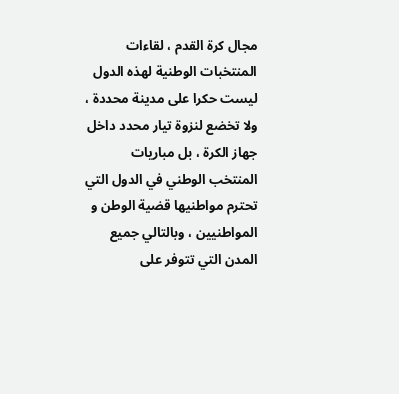مجال كرة القدم ، لقاءات المنتخبات الوطنية لهذه الدول ليست حكرا على مدينة محددة ، ولا تخضع لنزوة تيار محدد داخل جهاز الكرة ، بل مباريات المنتخب الوطني في الدول التي تحترم مواطنيها قضية الوطن و المواطنيين ، وبالتالي جميع المدن التي تتوفر على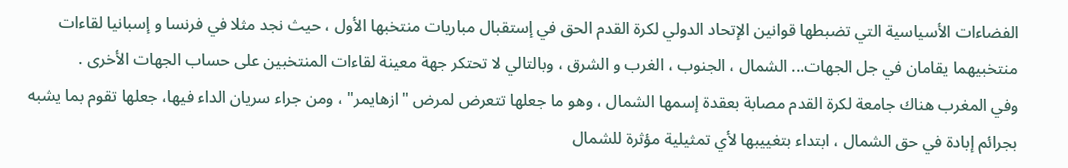الفضاءات الأسياسية التي تضبطها قوانين الإتحاد الدولي لكرة القدم الحق في إستقبال مباريات منتخبها الأول ، حيث نجد مثلا في فرنسا و إسبانيا لقاءات منتخبيهما يقامان في جل الجهات... الشمال ، الجنوب ، الغرب و الشرق ، وبالتالي لا تحتكر جهة معينة لقاءات المنتخبين على حساب الجهات الأخرى .
وفي المغرب هناك جامعة لكرة القدم مصابة بعقدة إسمها الشمال ، وهو ما جعلها تتعرض لمرض "ازهايمر" ، ومن جراء سريان الداء فيها، جعلها تقوم بما يشبه بجرائم إبادة في حق الشمال ، ابتداء بتغييبها لأي تمثيلية مؤثرة للشمال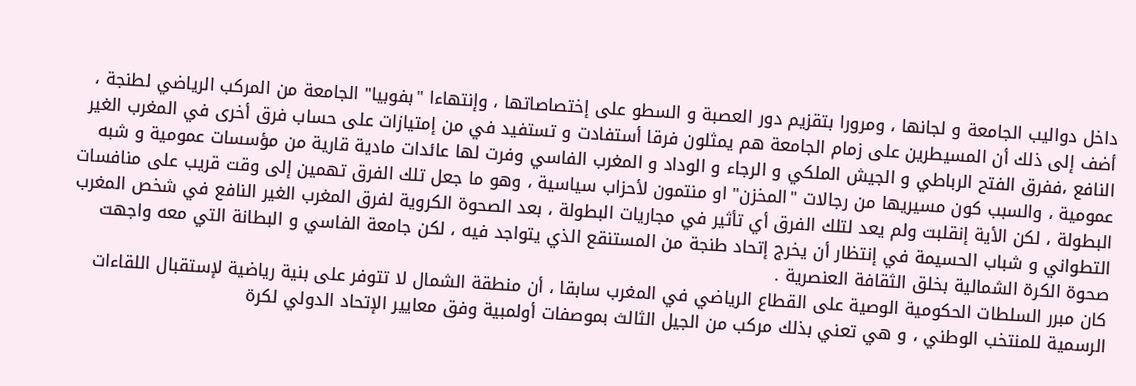داخل دواليب الجامعة و لجانها ، ومرورا بتقزيم دور العصبة و السطو على إختصاصاتها ، وإنتهاءا "بفوبيا" الجامعة من المركب الرياضي لطنجة ، أضف إلى ذلك أن المسيطرين على زمام الجامعة هم يمثلون فرقا أستفادت و تستفيد في من إمتيازات على حساب فرق أخرى في المغرب الغير النافع ،ففرق الفتح الرباطي و الجيش الملكي و الرجاء و الوداد و المغرب الفاسي وفرت لها عائدات مادية قارية من مؤسسات عمومية و شبه عمومية ، والسبب كون مسيريها من رجالات "المخزن" او منتمون لأحزاب سياسية ، وهو ما جعل تلك الفرق تهمين إلى وقت قريب على منافسات البطولة ، لكن الأية إنقلبت ولم يعد لتلك الفرق أي تأثير في مجاريات البطولة ، بعد الصحوة الكروية لفرق المغرب الغير النافع في شخص المغرب التطواني و شباب الحسيمة في إنتظار أن يخرج إتحاد طنجة من المستنقع الذي يتواجد فيه ، لكن جامعة الفاسي و البطانة التي معه واجهت صحوة الكرة الشمالية بخلق الثقافة العنصرية .
كان مبرر السلطات الحكومية الوصية على القطاع الرياضي في المغرب سابقا ، أن منطقة الشمال لا تتوفر على بنية رياضية لإستقبال اللقاءات الرسمية للمنتخب الوطني ، و هي تعني بذلك مركب من الجيل الثالث بموصفات أولمبية وفق معايير الإتحاد الدولي لكرة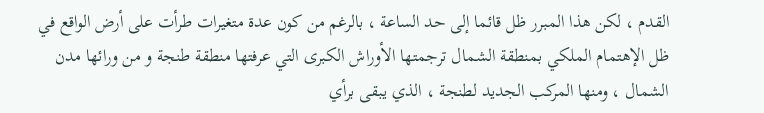القدم ، لكن هذا المبرر ظل قائما إلى حد الساعة ، بالرغم من كون عدة متغيرات طرأت على أرض الواقع في ظل الإهتمام الملكي بمنطقة الشمال ترجمتها الأوراش الكبرى التي عرفتها منطقة طنجة و من ورائها مدن الشمال ، ومنها المركب الجديد لطنجة ، الذي يبقى برأي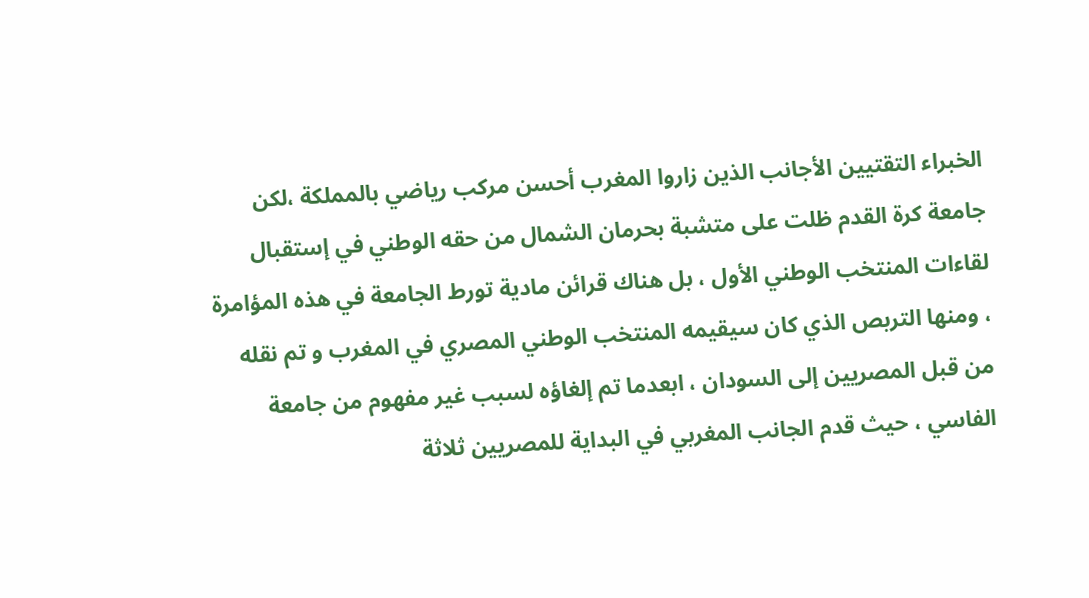الخبراء التقتيين الأجانب الذين زاروا المغرب أحسن مركب رياضي بالمملكة ،لكن جامعة كرة القدم ظلت على متشبة بحرمان الشمال من حقه الوطني في إستقبال لقاءات المنتخب الوطني الأول ، بل هناك قرائن مادية تورط الجامعة في هذه المؤامرة ، ومنها التربص الذي كان سيقيمه المنتخب الوطني المصري في المغرب و تم نقله من قبل المصريين إلى السودان ، ابعدما تم إلغاؤه لسبب غير مفهوم من جامعة الفاسي ، حيث قدم الجانب المغربي في البداية للمصريين ثلاثة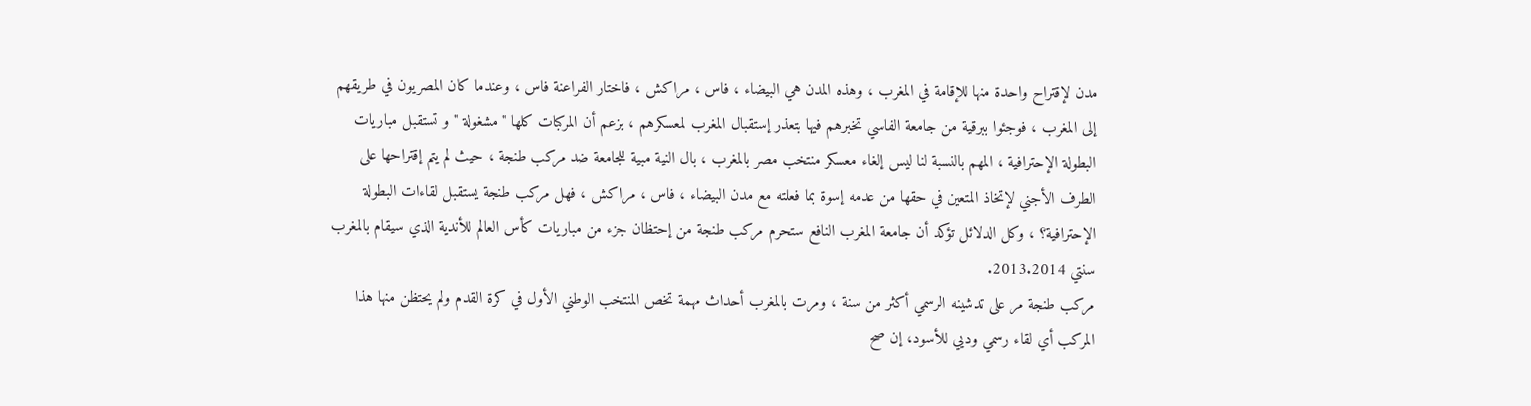مدن لإقتراح واحدة منها للإقامة في المغرب ، وهذه المدن هي البيضاء ، فاس ، مراكش ، فاختار الفراعنة فاس ، وعندما كان المصريون في طريقهم إلى المغرب ، فوجئوا ببرقية من جامعة الفاسي تخبرهم فيها بتعذر إستقبال المغرب لمعسكرهم ، بزعم أن المركبات كلها "مشغولة " و تستقبل مباريات البطولة الإحترافية ، المهم بالنسبة لنا ليس إلغاء معسكر منتخب مصر بالمغرب ، بال النية مبية للجامعة ضد مركب طنجة ، حيث لم يتم إقتراحها على الطرف الأجني لإتخاذ المتعين في حقها من عدمه إسوة بما فعلته مع مدن البيضاء ، فاس ، مراكش ، فهل مركب طنجة يستقبل لقاءات البطولة الإحترافية؟ ، وكل الدلائل تؤكد أن جامعة المغرب النافع ستحرم مركب طنجة من إحتظان جزء من مباريات كأس العالم للأندية الذي سيقام بالمغرب سنتي 2013.2014.
مركب طنجة مر على تدشينه الرسمي أكثر من سنة ، ومرت بالمغرب أحداث مهمة تخص المنتخب الوطني الأول في كرة القدم ولم يحتظن منها هذا المركب أي لقاء رسمي وديي للأسود، إن صح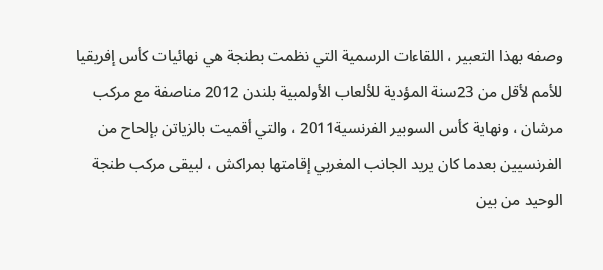وصفه بهذا التعبير ، اللقاءات الرسمية التي نظمت بطنجة هي نهائيات كأس إفريقيا للأمم لأقل من 23سنة المؤدية للألعاب الأولمبية بلندن 2012 مناصفة مع مركب مرشان ، ونهاية كأس السوبير الفرنسية2011 ، والتي أقميت بالزياتن بإلحاح من الفرنسيين بعدما كان يريد الجانب المغربي إقامتها بمراكش ، لبيقى مركب طنجة الوحيد من بين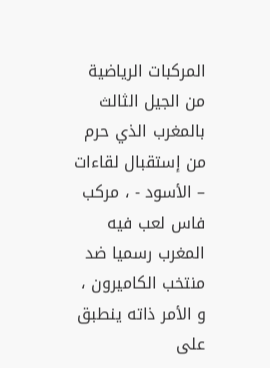المركبات الرياضية من الجيل الثالث بالمغرب الذي حرم من إستقبال لقاءات – الأسود - ، مركب فاس لعب فيه المغرب رسميا ضد منتخب الكاميرون ، و الأمر ذاته ينطبق على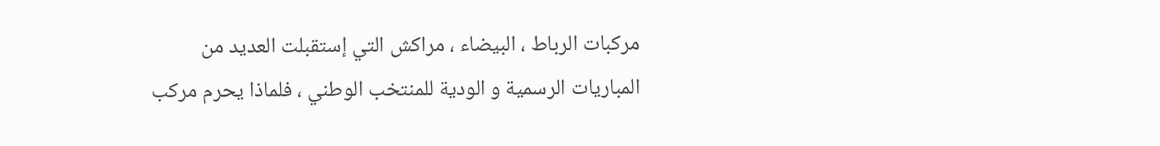مركبات الرباط ، البيضاء ، مراكش التي إستقبلت العديد من المباريات الرسمية و الودية للمنتخب الوطني ، فلماذا يحرم مركب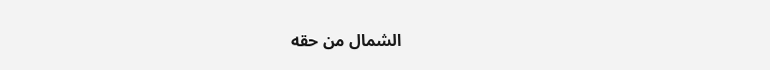الشمال من حقه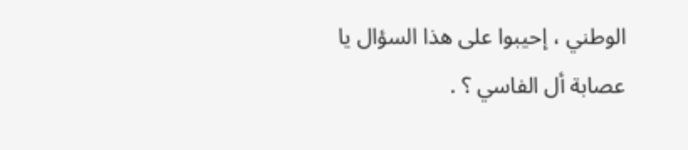الوطني ، إحيبوا على هذا السؤال يا عصابة أل الفاسي ؟ .